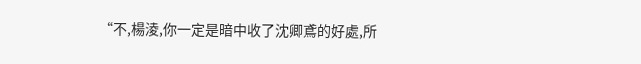“不,楊淩,你一定是暗中收了沈卿鳶的好處,所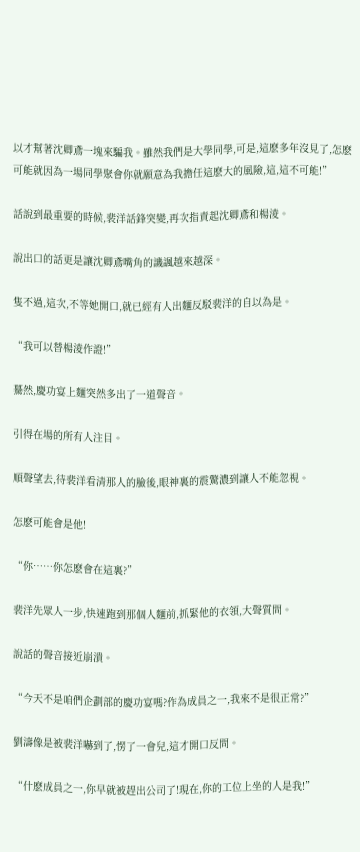以才幫著沈卿鳶一塊來騙我。雖然我們是大學同學,可是,這麽多年沒見了,怎麽可能就因為一場同學聚會你就願意為我擔任這麽大的風險,這,這不可能!”

話說到最重要的時候,裴洋話鋒突變,再次指責起沈卿鳶和楊淩。

說出口的話更是讓沈卿鳶嘴角的譏諷越來越深。

隻不過,這次,不等她開口,就已經有人出麵反駁裴洋的自以為是。

“我可以替楊淩作證!”

驀然,慶功宴上麵突然多出了一道聲音。

引得在場的所有人注目。

順聲望去,待裴洋看清那人的臉後,眼神裏的震驚濃到讓人不能忽視。

怎麽可能會是他!

“你……你怎麽會在這裏?”

裴洋先眾人一步,快速跑到那個人麵前,抓緊他的衣領,大聲質問。

說話的聲音接近崩潰。

“今天不是咱們企劃部的慶功宴嗎?作為成員之一,我來不是很正常?”

劉濤像是被裴洋嚇到了,愣了一會兒,這才開口反問。

“什麽成員之一,你早就被趕出公司了!現在,你的工位上坐的人是我!”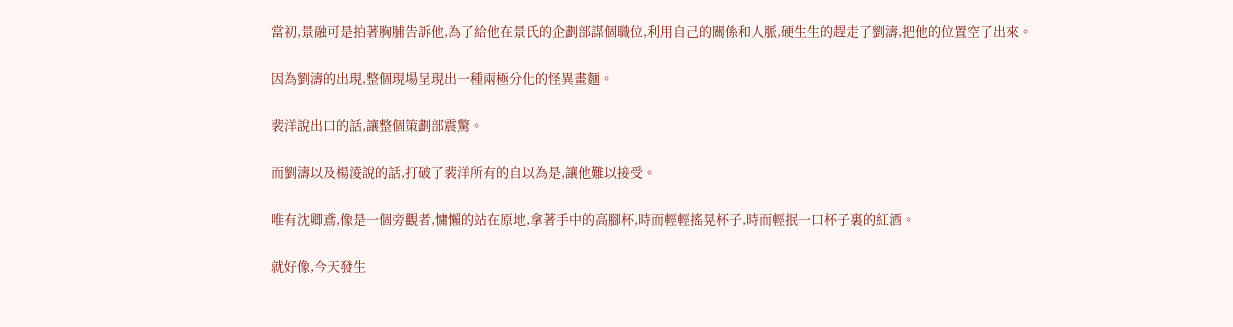當初,景融可是拍著胸脯告訴他,為了給他在景氏的企劃部謀個職位,利用自己的關係和人脈,硬生生的趕走了劉濤,把他的位置空了出來。

因為劉濤的出現,整個現場呈現出一種兩極分化的怪異畫麵。

裴洋說出口的話,讓整個策劃部震驚。

而劉濤以及楊淩說的話,打破了裴洋所有的自以為是,讓他難以接受。

唯有沈卿鳶,像是一個旁觀者,慵懶的站在原地,拿著手中的高腳杯,時而輕輕搖晃杯子,時而輕抿一口杯子裏的紅酒。

就好像,今天發生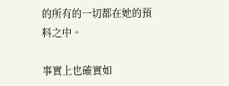的所有的一切都在她的預料之中。

事實上也確實如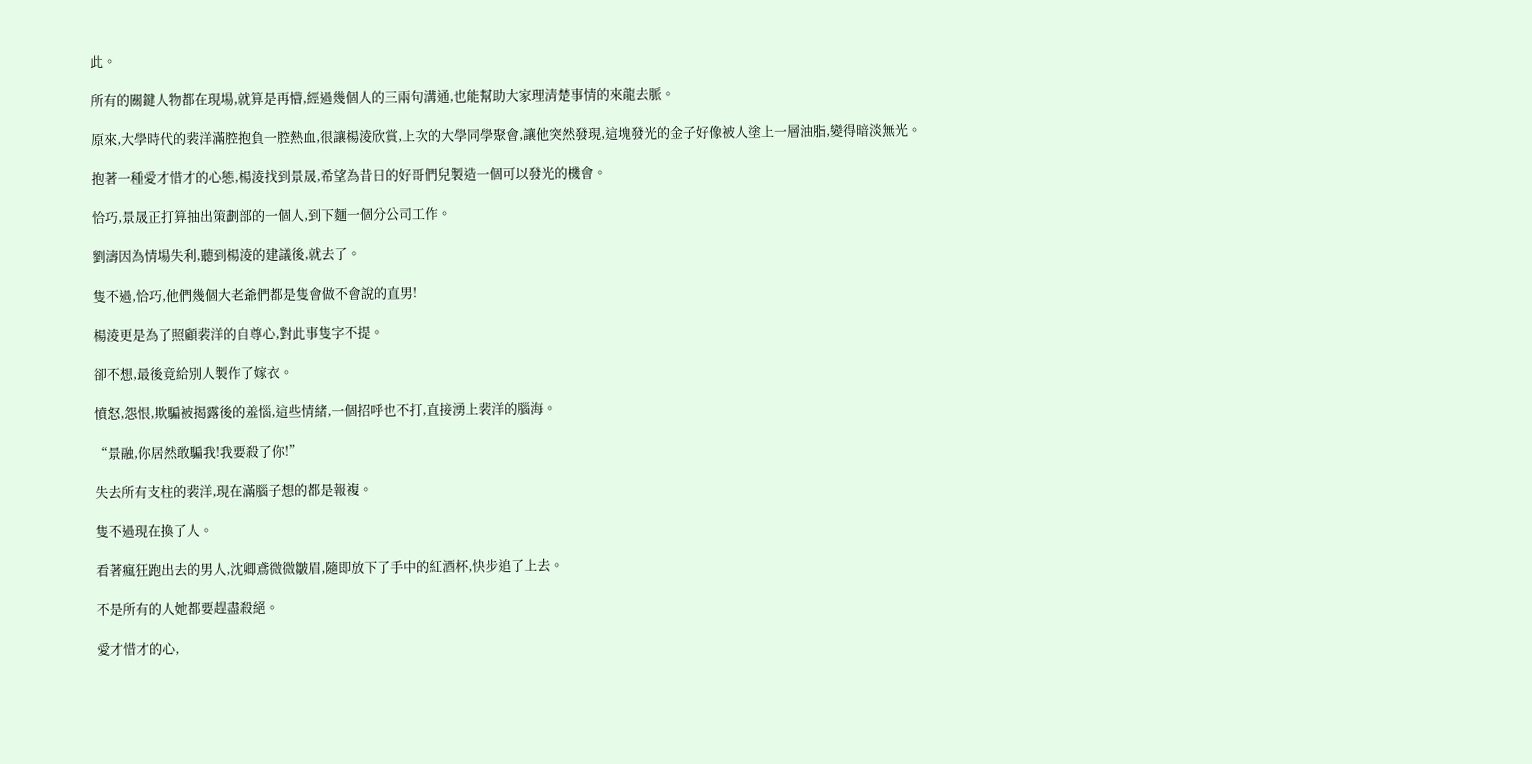此。

所有的關鍵人物都在現場,就算是再懵,經過幾個人的三兩句溝通,也能幫助大家理清楚事情的來龍去脈。

原來,大學時代的裴洋滿腔抱負一腔熱血,很讓楊淩欣賞,上次的大學同學聚會,讓他突然發現,這塊發光的金子好像被人塗上一層油脂,變得暗淡無光。

抱著一種愛才惜才的心態,楊淩找到景晟,希望為昔日的好哥們兒製造一個可以發光的機會。

恰巧,景晟正打算抽出策劃部的一個人,到下麵一個分公司工作。

劉濤因為情場失利,聽到楊淩的建議後,就去了。

隻不過,恰巧,他們幾個大老爺們都是隻會做不會說的直男!

楊淩更是為了照顧裴洋的自尊心,對此事隻字不提。

卻不想,最後竟給別人製作了嫁衣。

憤怒,怨恨,欺騙被揭露後的羞惱,這些情緒,一個招呼也不打,直接湧上裴洋的腦海。

“景融,你居然敢騙我!我要殺了你!”

失去所有支柱的裴洋,現在滿腦子想的都是報複。

隻不過現在換了人。

看著瘋狂跑出去的男人,沈卿鳶微微皺眉,隨即放下了手中的紅酒杯,快步追了上去。

不是所有的人她都要趕盡殺絕。

愛才惜才的心,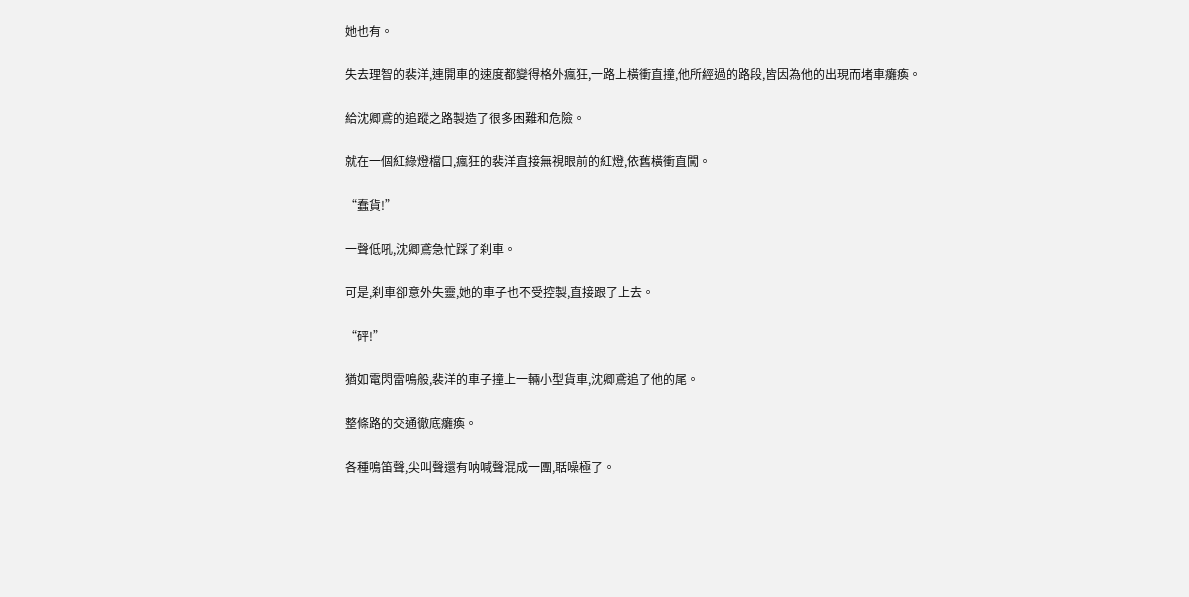她也有。

失去理智的裴洋,連開車的速度都變得格外瘋狂,一路上橫衝直撞,他所經過的路段,皆因為他的出現而堵車癱瘓。

給沈卿鳶的追蹤之路製造了很多困難和危險。

就在一個紅綠燈檔口,瘋狂的裴洋直接無視眼前的紅燈,依舊橫衝直闖。

“蠢貨!”

一聲低吼,沈卿鳶急忙踩了刹車。

可是,刹車卻意外失靈,她的車子也不受控製,直接跟了上去。

“砰!”

猶如電閃雷鳴般,裴洋的車子撞上一輛小型貨車,沈卿鳶追了他的尾。

整條路的交通徹底癱瘓。

各種鳴笛聲,尖叫聲還有呐喊聲混成一團,聒噪極了。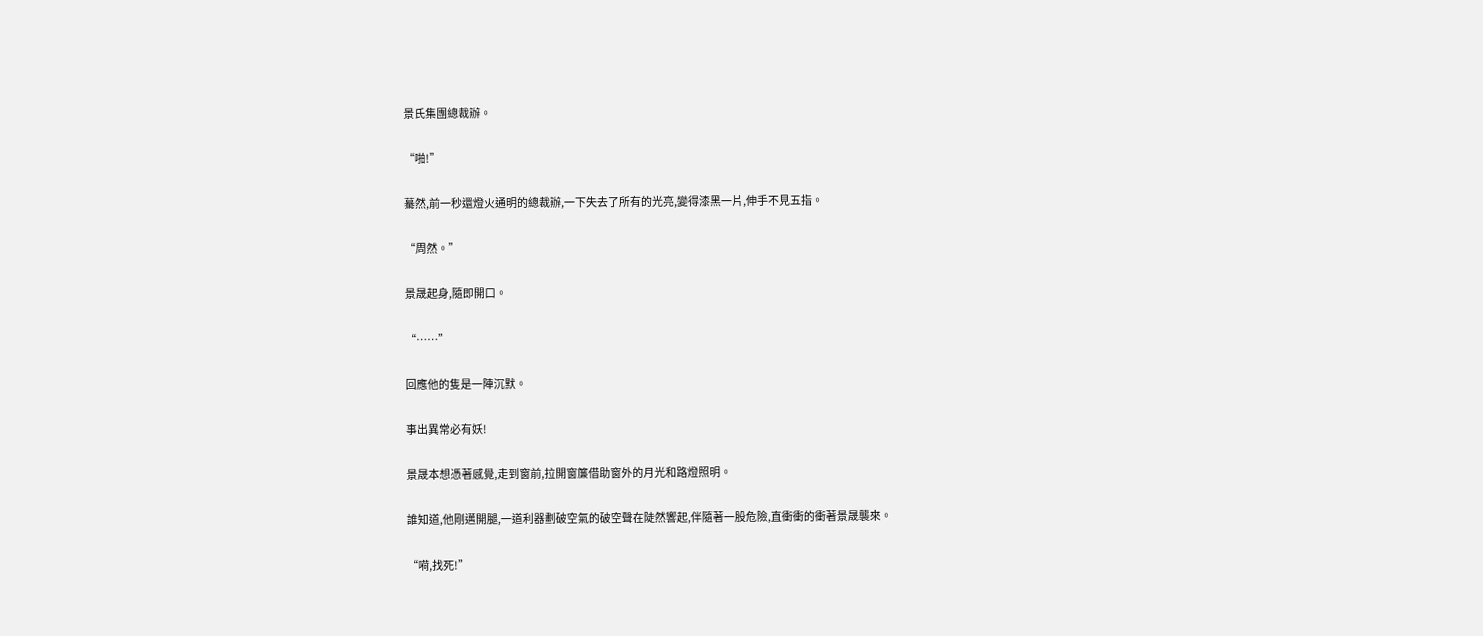景氏集團總裁辦。

“啪!”

驀然,前一秒還燈火通明的總裁辦,一下失去了所有的光亮,變得漆黑一片,伸手不見五指。

“周然。”

景晟起身,隨即開口。

“……”

回應他的隻是一陣沉默。

事出異常必有妖!

景晟本想憑著感覺,走到窗前,拉開窗簾借助窗外的月光和路燈照明。

誰知道,他剛邁開腿,一道利器劃破空氣的破空聲在陡然響起,伴隨著一股危險,直衝衝的衝著景晟襲來。

“嗬,找死!”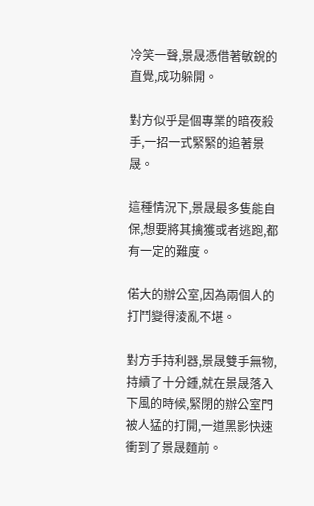冷笑一聲,景晟憑借著敏銳的直覺,成功躲開。

對方似乎是個專業的暗夜殺手,一招一式緊緊的追著景晟。

這種情況下,景晟最多隻能自保,想要將其擒獲或者逃跑,都有一定的難度。

偌大的辦公室,因為兩個人的打鬥變得淩亂不堪。

對方手持利器,景晟雙手無物,持續了十分鍾,就在景晟落入下風的時候,緊閉的辦公室門被人猛的打開,一道黑影快速衝到了景晟麵前。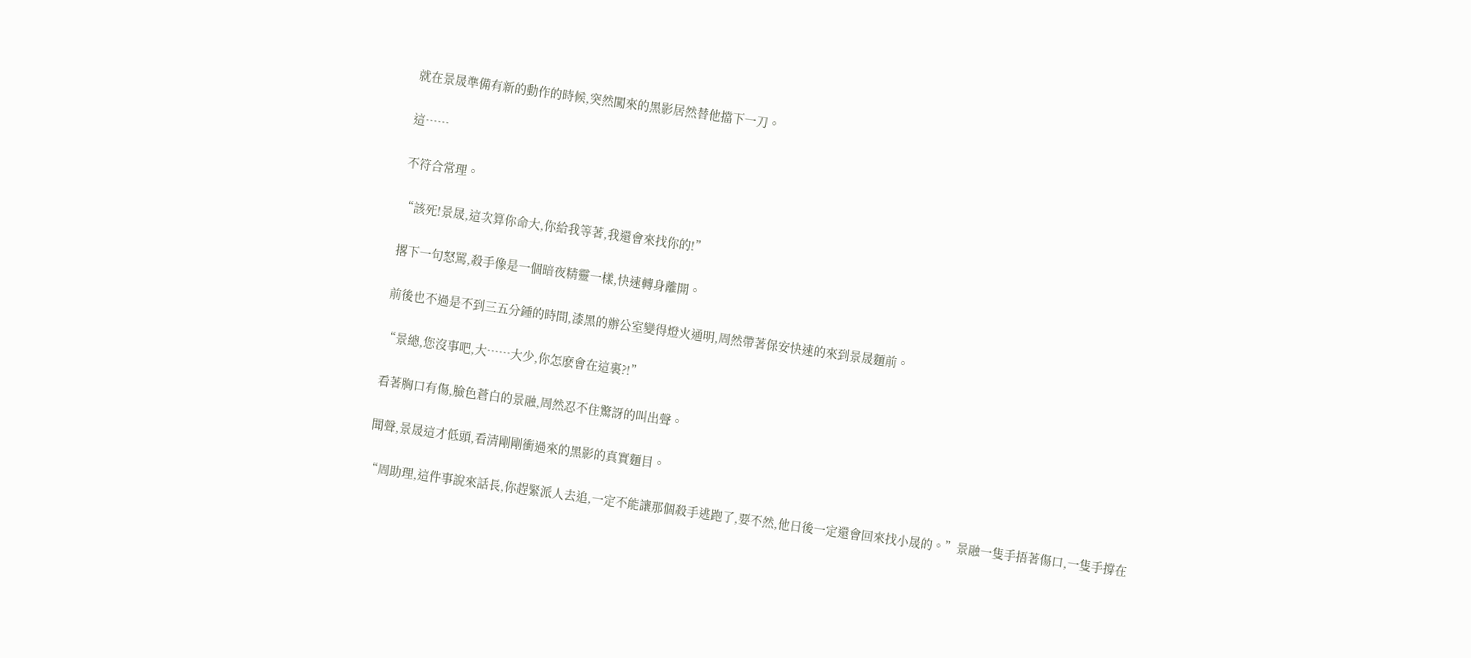就在景晟準備有新的動作的時候,突然闖來的黑影居然替他擋下一刀。

這……

不符合常理。

“該死!景晟,這次算你命大,你給我等著,我還會來找你的!”

撂下一句怒罵,殺手像是一個暗夜精靈一樣,快速轉身離開。

前後也不過是不到三五分鍾的時間,漆黑的辦公室變得燈火通明,周然帶著保安快速的來到景晟麵前。

“景總,您沒事吧,大……大少,你怎麽會在這裏?!”

看著胸口有傷,臉色蒼白的景融,周然忍不住驚訝的叫出聲。

聞聲,景晟這才低頭,看清剛剛衝過來的黑影的真實麵目。

“周助理,這件事說來話長,你趕緊派人去追,一定不能讓那個殺手逃跑了,要不然,他日後一定還會回來找小晟的。”景融一隻手捂著傷口,一隻手撐在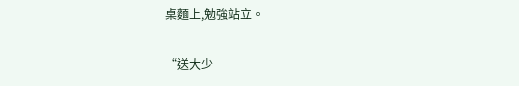桌麵上,勉強站立。

“送大少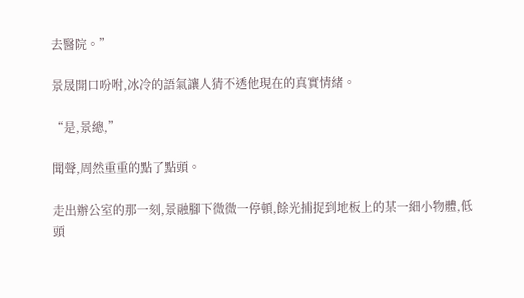去醫院。”

景晟開口吩咐,冰冷的語氣讓人猜不透他現在的真實情緒。

“是,景總,”

聞聲,周然重重的點了點頭。

走出辦公室的那一刻,景融腳下微微一停頓,餘光捕捉到地板上的某一細小物體,低頭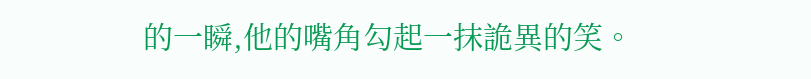的一瞬,他的嘴角勾起一抹詭異的笑。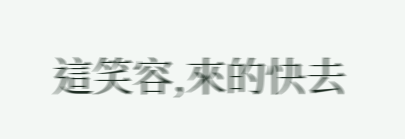這笑容,來的快去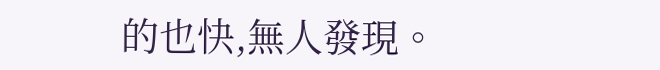的也快,無人發現。